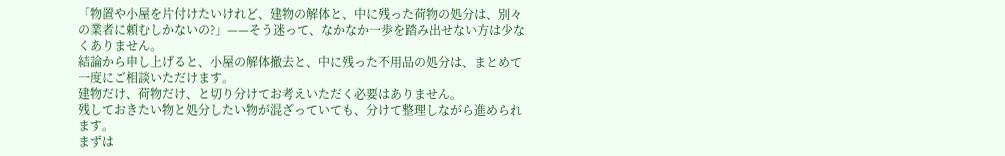「物置や小屋を片付けたいけれど、建物の解体と、中に残った荷物の処分は、別々の業者に頼むしかないの?」——そう迷って、なかなか一歩を踏み出せない方は少なくありません。
結論から申し上げると、小屋の解体撤去と、中に残った不用品の処分は、まとめて一度にご相談いただけます。
建物だけ、荷物だけ、と切り分けてお考えいただく必要はありません。
残しておきたい物と処分したい物が混ざっていても、分けて整理しながら進められます。
まずは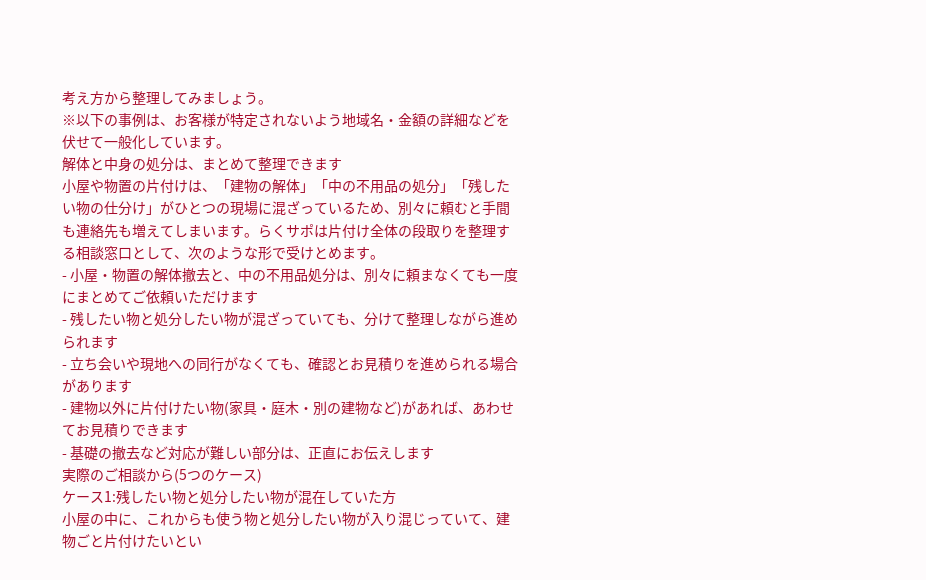考え方から整理してみましょう。
※以下の事例は、お客様が特定されないよう地域名・金額の詳細などを伏せて一般化しています。
解体と中身の処分は、まとめて整理できます
小屋や物置の片付けは、「建物の解体」「中の不用品の処分」「残したい物の仕分け」がひとつの現場に混ざっているため、別々に頼むと手間も連絡先も増えてしまいます。らくサポは片付け全体の段取りを整理する相談窓口として、次のような形で受けとめます。
- 小屋・物置の解体撤去と、中の不用品処分は、別々に頼まなくても一度にまとめてご依頼いただけます
- 残したい物と処分したい物が混ざっていても、分けて整理しながら進められます
- 立ち会いや現地への同行がなくても、確認とお見積りを進められる場合があります
- 建物以外に片付けたい物(家具・庭木・別の建物など)があれば、あわせてお見積りできます
- 基礎の撤去など対応が難しい部分は、正直にお伝えします
実際のご相談から(5つのケース)
ケース1:残したい物と処分したい物が混在していた方
小屋の中に、これからも使う物と処分したい物が入り混じっていて、建物ごと片付けたいとい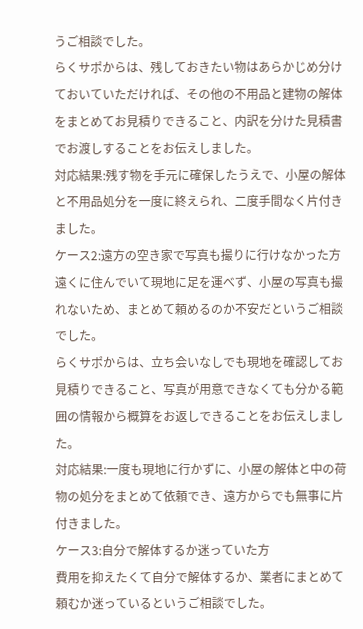うご相談でした。
らくサポからは、残しておきたい物はあらかじめ分けておいていただければ、その他の不用品と建物の解体をまとめてお見積りできること、内訳を分けた見積書でお渡しすることをお伝えしました。
対応結果:残す物を手元に確保したうえで、小屋の解体と不用品処分を一度に終えられ、二度手間なく片付きました。
ケース2:遠方の空き家で写真も撮りに行けなかった方
遠くに住んでいて現地に足を運べず、小屋の写真も撮れないため、まとめて頼めるのか不安だというご相談でした。
らくサポからは、立ち会いなしでも現地を確認してお見積りできること、写真が用意できなくても分かる範囲の情報から概算をお返しできることをお伝えしました。
対応結果:一度も現地に行かずに、小屋の解体と中の荷物の処分をまとめて依頼でき、遠方からでも無事に片付きました。
ケース3:自分で解体するか迷っていた方
費用を抑えたくて自分で解体するか、業者にまとめて頼むか迷っているというご相談でした。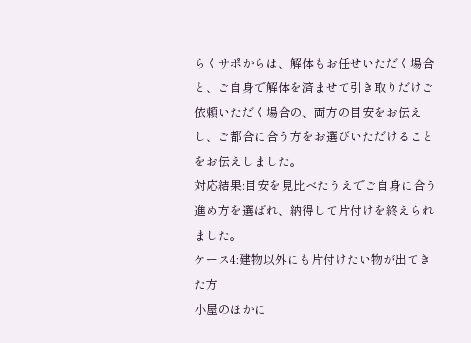らくサポからは、解体もお任せいただく場合と、ご自身で解体を済ませて引き取りだけご依頼いただく場合の、両方の目安をお伝えし、ご都合に合う方をお選びいただけることをお伝えしました。
対応結果:目安を見比べたうえでご自身に合う進め方を選ばれ、納得して片付けを終えられました。
ケース4:建物以外にも片付けたい物が出てきた方
小屋のほかに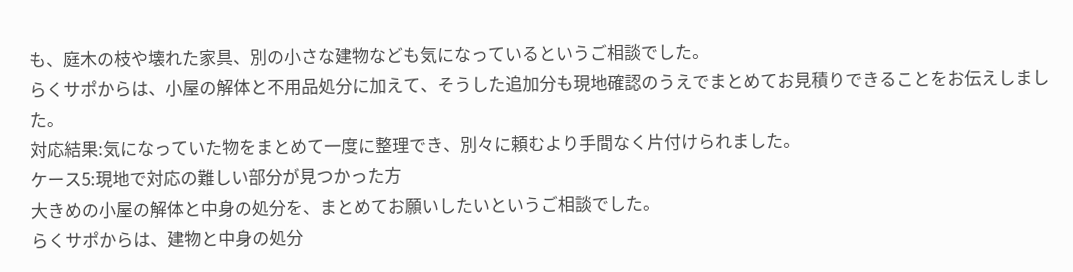も、庭木の枝や壊れた家具、別の小さな建物なども気になっているというご相談でした。
らくサポからは、小屋の解体と不用品処分に加えて、そうした追加分も現地確認のうえでまとめてお見積りできることをお伝えしました。
対応結果:気になっていた物をまとめて一度に整理でき、別々に頼むより手間なく片付けられました。
ケース5:現地で対応の難しい部分が見つかった方
大きめの小屋の解体と中身の処分を、まとめてお願いしたいというご相談でした。
らくサポからは、建物と中身の処分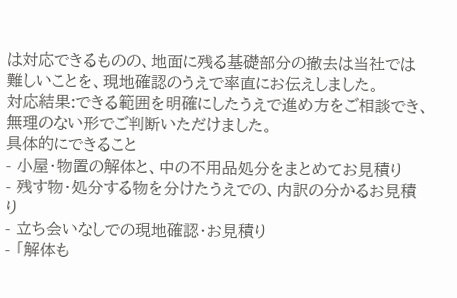は対応できるものの、地面に残る基礎部分の撤去は当社では難しいことを、現地確認のうえで率直にお伝えしました。
対応結果:できる範囲を明確にしたうえで進め方をご相談でき、無理のない形でご判断いただけました。
具体的にできること
- 小屋・物置の解体と、中の不用品処分をまとめてお見積り
- 残す物・処分する物を分けたうえでの、内訳の分かるお見積り
- 立ち会いなしでの現地確認・お見積り
- 「解体も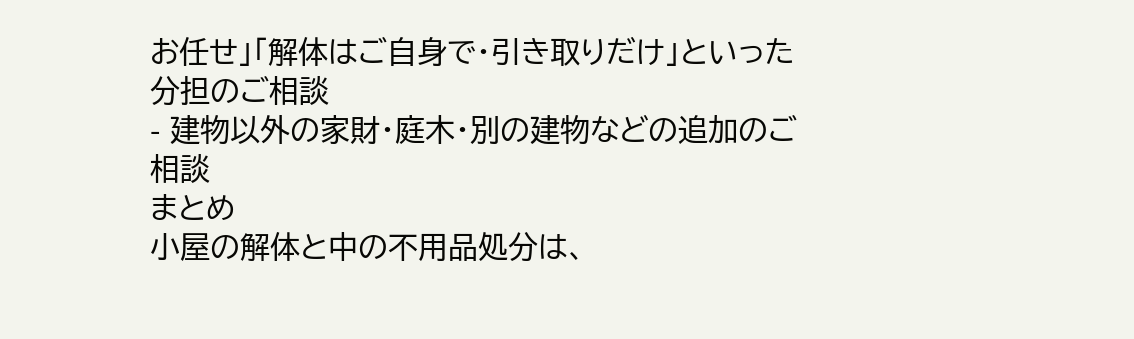お任せ」「解体はご自身で・引き取りだけ」といった分担のご相談
- 建物以外の家財・庭木・別の建物などの追加のご相談
まとめ
小屋の解体と中の不用品処分は、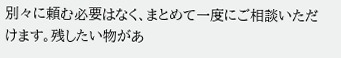別々に頼む必要はなく、まとめて一度にご相談いただけます。残したい物があ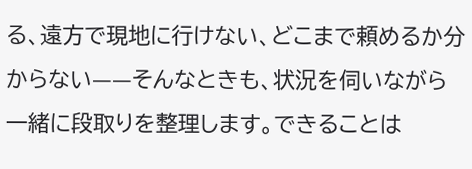る、遠方で現地に行けない、どこまで頼めるか分からない——そんなときも、状況を伺いながら一緒に段取りを整理します。できることは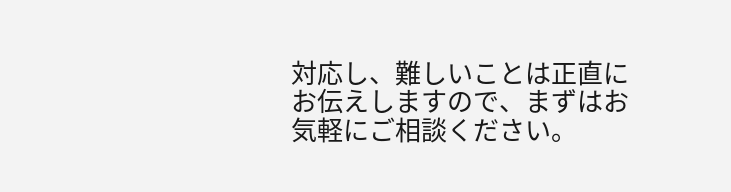対応し、難しいことは正直にお伝えしますので、まずはお気軽にご相談ください。